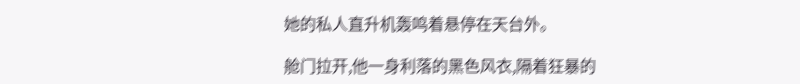她的私人直升机轰鸣着悬停在天台外。

舱门拉开,他一身利落的黑色风衣,隔着狂暴的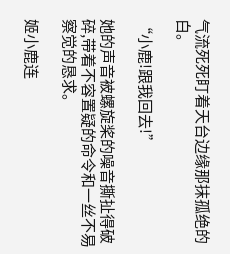气流死死盯着天台边缘那抹孤绝的白。

“小鹿!跟我回去!”

她的声音被螺旋桨的噪音撕扯得破碎,带着不容置疑的命令和一丝不易察觉的恳求。

姬小鹿连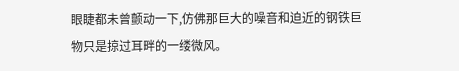眼睫都未曾颤动一下,仿佛那巨大的噪音和迫近的钢铁巨物只是掠过耳畔的一缕微风。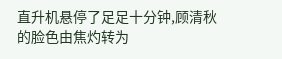直升机悬停了足足十分钟,顾清秋的脸色由焦灼转为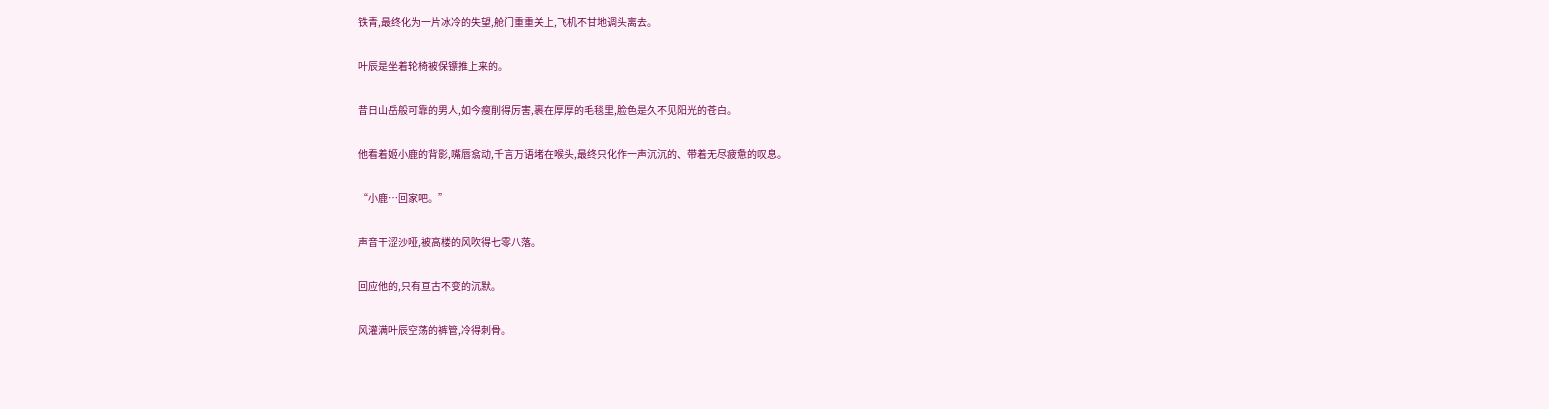铁青,最终化为一片冰冷的失望,舱门重重关上,飞机不甘地调头离去。

叶辰是坐着轮椅被保镖推上来的。

昔日山岳般可靠的男人,如今瘦削得厉害,裹在厚厚的毛毯里,脸色是久不见阳光的苍白。

他看着姬小鹿的背影,嘴唇翕动,千言万语堵在喉头,最终只化作一声沉沉的、带着无尽疲惫的叹息。

“小鹿…回家吧。”

声音干涩沙哑,被高楼的风吹得七零八落。

回应他的,只有亘古不变的沉默。

风灌满叶辰空荡的裤管,冷得刺骨。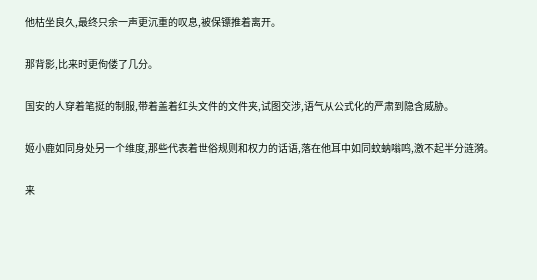他枯坐良久,最终只余一声更沉重的叹息,被保镖推着离开。

那背影,比来时更佝偻了几分。

国安的人穿着笔挺的制服,带着盖着红头文件的文件夹,试图交涉,语气从公式化的严肃到隐含威胁。

姬小鹿如同身处另一个维度,那些代表着世俗规则和权力的话语,落在他耳中如同蚊蚋嗡鸣,激不起半分涟漪。

来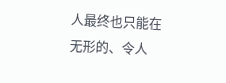人最终也只能在无形的、令人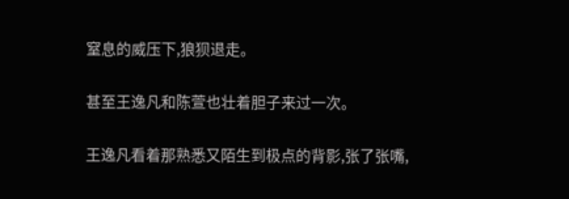窒息的威压下,狼狈退走。

甚至王逸凡和陈萱也壮着胆子来过一次。

王逸凡看着那熟悉又陌生到极点的背影,张了张嘴,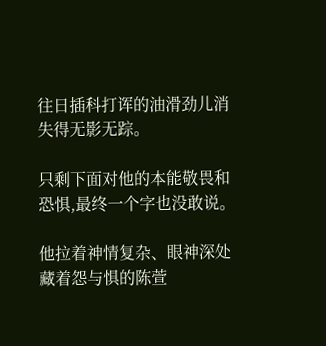往日插科打诨的油滑劲儿消失得无影无踪。

只剩下面对他的本能敬畏和恐惧,最终一个字也没敢说。

他拉着神情复杂、眼神深处藏着怨与惧的陈萱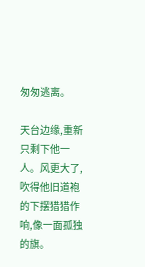匆匆逃离。

天台边缘,重新只剩下他一人。风更大了,吹得他旧道袍的下摆猎猎作响,像一面孤独的旗。